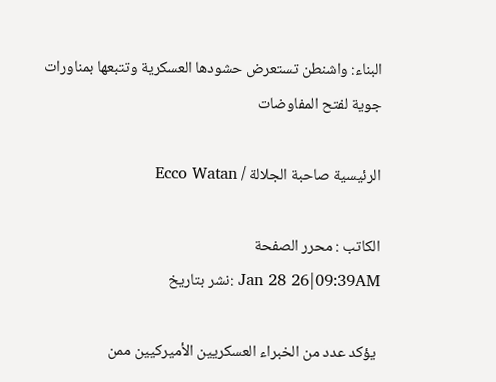البناء: واشنطن تستعرض حشودها العسكرية وتتبعها بمناورات جوية لفتح المفاوضات

الرئيسية صاحبة الجلالة / Ecco Watan

الكاتب : محرر الصفحة
Jan 28 26|09:39AM :نشر بتاريخ

 يؤكد عدد من الخبراء العسكريين الأميركيين ممن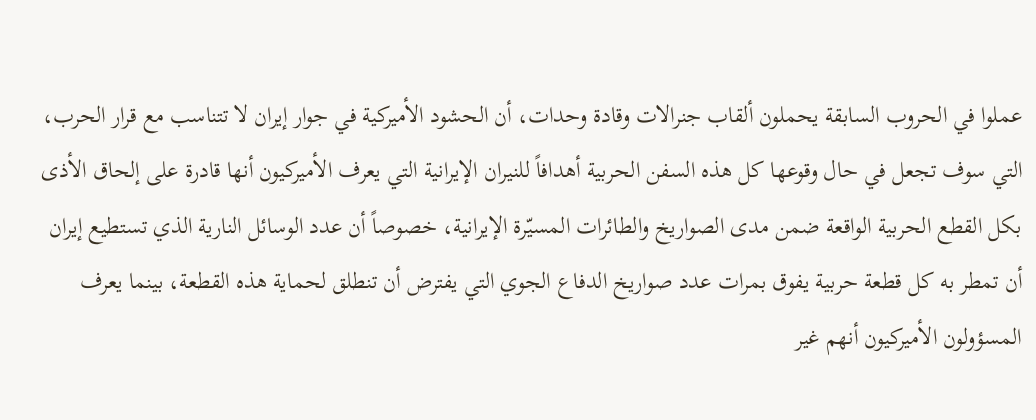عملوا في الحروب السابقة يحملون ألقاب جنرالات وقادة وحدات، أن الحشود الأميركية في جوار إيران لا تتناسب مع قرار الحرب، التي سوف تجعل في حال وقوعها كل هذه السفن الحربية أهدافاً للنيران الإيرانية التي يعرف الأميركيون أنها قادرة على إلحاق الأذى بكل القطع الحربية الواقعة ضمن مدى الصواريخ والطائرات المسيّرة الإيرانية، خصوصاً أن عدد الوسائل النارية الذي تستطيع إيران أن تمطر به كل قطعة حربية يفوق بمرات عدد صواريخ الدفاع الجوي التي يفترض أن تنطلق لحماية هذه القطعة، بينما يعرف المسؤولون الأميركيون أنهم غير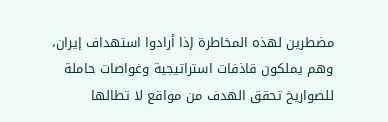مضطرين لهذه المخاطرة إذا أرادوا استهداف إيران، وهم يملكون قاذفات استراتيجية وغواصات حاملة للصواريخ تحقق الهدف من مواقع لا تطالها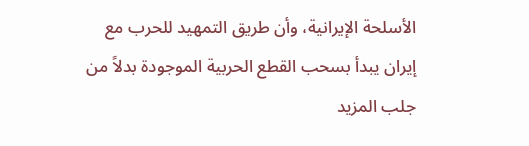الأسلحة الإيرانية، وأن طريق التمهيد للحرب مع إيران يبدأ بسحب القطع الحربية الموجودة بدلاً من جلب المزيد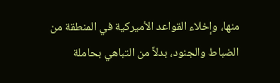منها، وإخلاء القواعد الأميركية في المنطقة من الضباط والجنود، بدلاً من التباهي بحاملة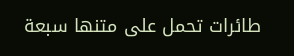طائرات تحمل على متنها سبعة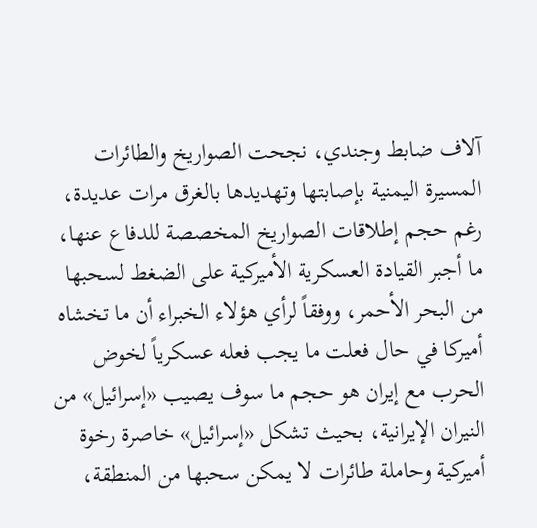آلاف ضابط وجندي، نجحت الصواريخ والطائرات المسيرة اليمنية بإصابتها وتهديدها بالغرق مرات عديدة، رغم حجم إطلاقات الصواريخ المخصصة للدفاع عنها، ما أجبر القيادة العسكرية الأميركية على الضغط لسحبها من البحر الأحمر، ووفقاً لرأي هؤلاء الخبراء أن ما تخشاه أميركا في حال فعلت ما يجب فعله عسكرياً لخوض الحرب مع إيران هو حجم ما سوف يصيب «إسرائيل» من النيران الإيرانية، بحيث تشكل «إسرائيل» خاصرة رخوة أميركية وحاملة طائرات لا يمكن سحبها من المنطقة،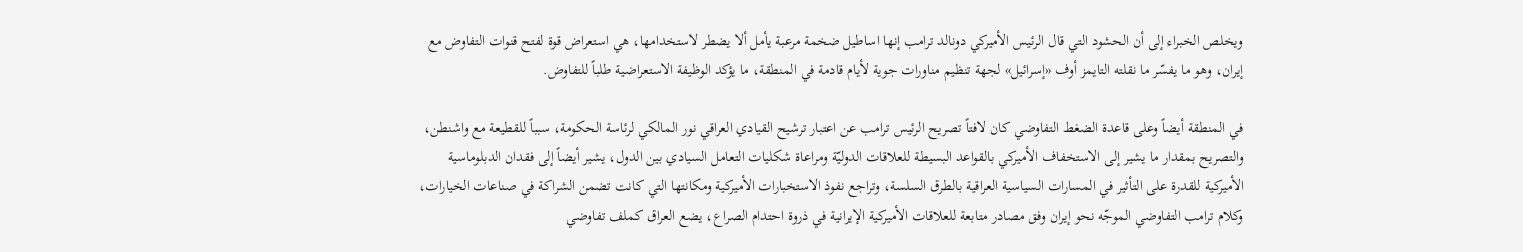ويخلص الخبراء إلى أن الحشود التي قال الرئيس الأميركي دونالد ترامب إنها اساطيل ضخمة مرعبة يأمل ألا يضطر لاستخدامها، هي استعراض قوة لفتح قنوات التفاوض مع إيران، وهو ما يفسّر ما نقلته التايمز أوف «إسرائيل» لجهة تنظيم مناورات جوية لأيام قادمة في المنطقة، ما يؤكد الوظيفة الاستعراضية طلباً للتفاوض.

في المنطقة أيضاً وعلى قاعدة الضغط التفاوضي كان لافتاً تصريح الرئيس ترامب عن اعتبار ترشيح القيادي العراقي نور المالكي لرئاسة الحكومة، سبباً للقطيعة مع واشنطن، والتصريح بمقدار ما يشير إلى الاستخفاف الأميركي بالقواعد البسيطة للعلاقات الدوليّة ومراعاة شكليات التعامل السيادي بين الدول، يشير أيضاً إلى فقدان الدبلوماسية الأميركية للقدرة على التأثير في المسارات السياسية العراقية بالطرق السلسة، وتراجع نفوذ الاستخبارات الأميركية ومكانتها التي كانت تضمن الشراكة في صناعات الخيارات، وكلام ترامب التفاوضي الموجّه نحو إيران وفق مصادر متابعة للعلاقات الأميركية الإيرانية في ذروة احتدام الصراع، يضع العراق كملف تفاوضي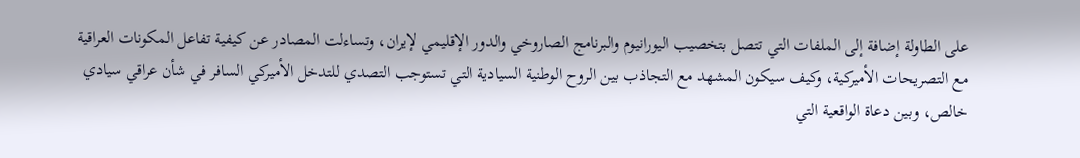على الطاولة إضافة إلى الملفات التي تتصل بتخصيب اليورانيوم والبرنامج الصاروخي والدور الإقليمي لإيران، وتساءلت المصادر عن كيفية تفاعل المكونات العراقية مع التصريحات الأميركية، وكيف سيكون المشهد مع التجاذب بين الروح الوطنية السيادية التي تستوجب التصدي للتدخل الأميركي السافر في شأن عراقي سيادي خالص، وبين دعاة الواقعية التي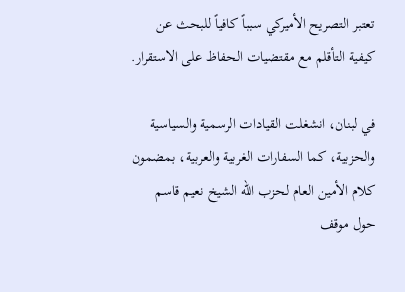تعتبر التصريح الأميركي سبباً كافياً للبحث عن كيفية التأقلم مع مقتضيات الحفاظ على الاستقرار.

في لبنان، انشغلت القيادات الرسمية والسياسية والحزبية، كما السفارات الغربية والعربية، بمضمون كلام الأمين العام لحزب الله الشيخ نعيم قاسم حول موقف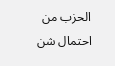الحزب من احتمال شن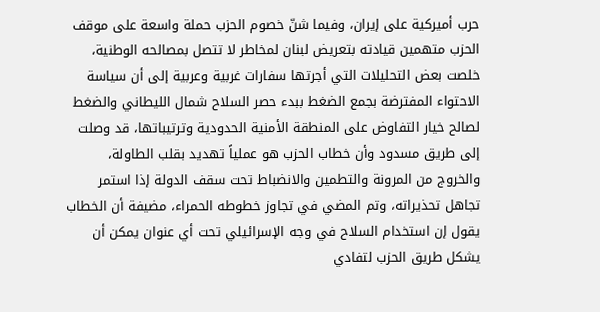حرب أميركية على إيران، وفيما شنّ خصوم الحزب حملة واسعة على موقف الحزب متهمين قيادته بتعريض لبنان لمخاطر لا تتصل بمصالحه الوطنية، خلصت بعض التحليلات التي أجرتها سفارات غربية وعربية إلى أن سياسة الاحتواء المفترضة بجمع الضغط ببدء حصر السلاح شمال الليطاني والضغط لصالح خيار التفاوض على المنطقة الأمنية الحدودية وترتيباتها، قد وصلت إلى طريق مسدود وأن خطاب الحزب هو عملياً تهديد بقلب الطاولة، والخروج من المرونة والتطمين والانضباط تحت سقف الدولة إذا استمر تجاهل تحذيراته، وتم المضي في تجاوز خطوطه الحمراء، مضيفة أن الخطاب يقول إن استخدام السلاح في وجه الإسرائيلي تحت أي عنوان يمكن أن يشكل طريق الحزب لتفادي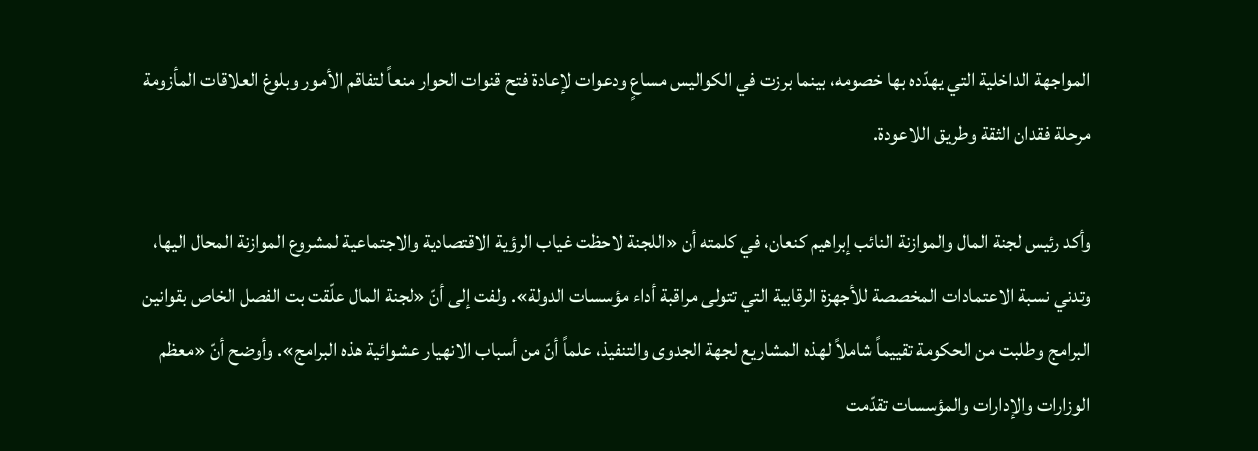المواجهة الداخلية التي يهدّده بها خصومه، بينما برزت في الكواليس مساعٍ ودعوات لإعادة فتح قنوات الحوار منعاً لتفاقم الأمور وبلوغ العلاقات المأزومة مرحلة فقدان الثقة وطريق اللاعودة.

وأكد رئيس لجنة المال والموازنة النائب إبراهيم كنعان، في كلمته أن «اللجنة لاحظت غياب الرؤية الاقتصادية والاجتماعية لمشروع الموازنة المحال اليها، وتدني نسبة الاعتمادات المخصصة للأجهزة الرقابية التي تتولى مراقبة أداء مؤسسات الدولة». ولفت إلى أنّ «لجنة المال علّقت بت الفصل الخاص بقوانين البرامج وطلبت من الحكومة تقييماً شاملاً لهذه المشاريع لجهة الجدوى والتنفيذ، علماً أنّ من أسباب الانهيار عشوائية هذه البرامج». وأوضح أنّ «معظم الوزارات والإدارات والمؤسسات تقدّمت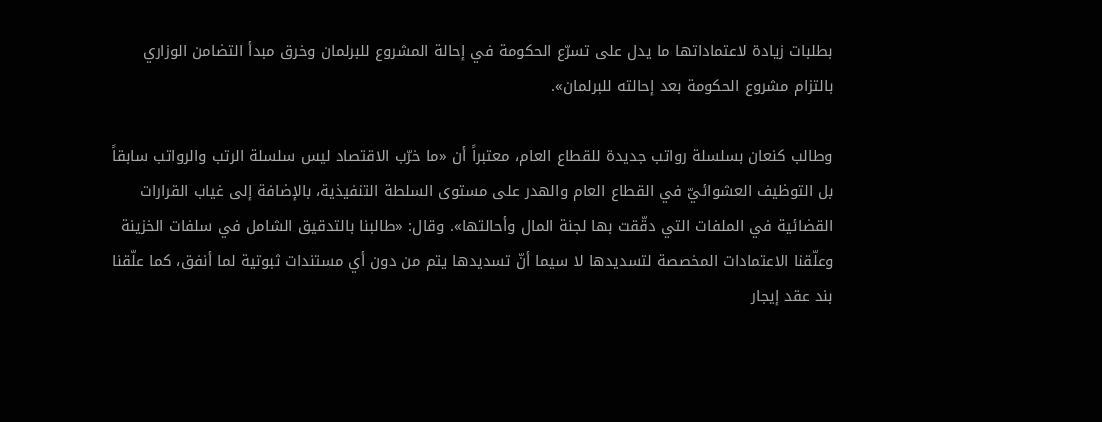بطلبات زيادة لاعتماداتها ما يدل على تسرّع الحكومة في إحالة المشروع للبرلمان وخرق مبدأ التضامن الوزاري بالتزام مشروع الحكومة بعد إحالته للبرلمان».

وطالب كنعان بسلسلة رواتب جديدة للقطاع العام، معتبراً أن «ما خرّب الاقتصاد ليس سلسلة الرتب والرواتب سابقاً بل التوظيف العشوائيّ في القطاع العام والهدر على مستوى السلطة التنفيذية، بالإضافة إلى غياب القرارات القضائية في الملفات التي دقّقت بها لجنة المال وأحالتها». وقال: «طالبنا بالتدقيق الشامل في سلفات الخزينة وعلّقنا الاعتمادات المخصصة لتسديدها لا سيما أنّ تسديدها يتم من دون أي مستندات ثبوتية لما أنفق، كما علّقنا بند عقد إيجار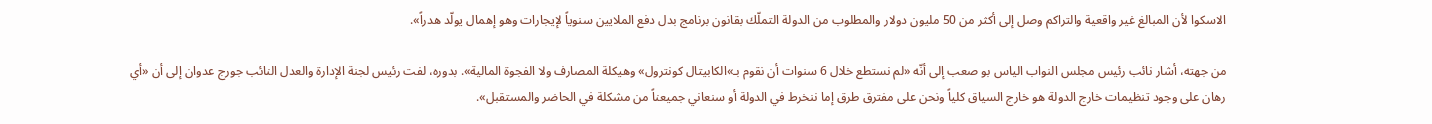الاسكوا لأن المبالغ غير واقعية والتراكم وصل إلى أكثر من 50 مليون دولار والمطلوب من الدولة التملّك بقانون برنامج بدل دفع الملايين سنوياً لإيجارات وهو إهمال يولّد هدراً».

من جهته، أشار نائب رئيس مجلس النواب الياس بو صعب إلى أنّه «لم نستطع خلال 6 سنوات أن نقوم بـ»الكابيتال كونترول» وهيكلة المصارف ولا الفجوة المالية». بدوره، لفت رئيس لجنة الإدارة والعدل النائب جورج عدوان إلى أن «أي رهان على وجود تنظيمات خارج الدولة هو خارج السياق كلياً ونحن على مفترق طرق إما ننخرط في الدولة أو سنعاني جميعناً من مشكلة في الحاضر والمستقبل».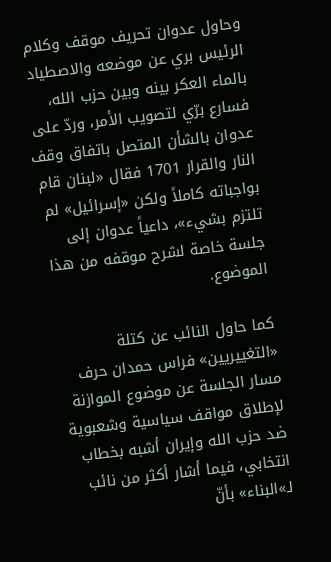وحاول عدوان تحريف موقف وكلام الرئيس بري عن موضعه والاصطياد بالماء العكر بينه وبين حزب الله، فسارع برّي لتصويب الأمر، وردّ على عدوان بالشأن المتصل باتفاق وقف النار والقرار 1701 فقال «لبنان قام بواجباته كاملاً ولكن «إسرائيل» لم تلتزم بشيء»، داعياً عدوان إلى جلسة خاصة لشرح موقفه من هذا الموضوع.

كما حاول النائب عن كتلة «التغييريين» فراس حمدان حرف مسار الجلسة عن موضوع الموازنة لإطلاق مواقف سياسية وشعبوية ضد حزب الله وإيران أشبه بخطاب انتخابي، فيما أشار أكثر من نائب لـ»البناء» بأنّ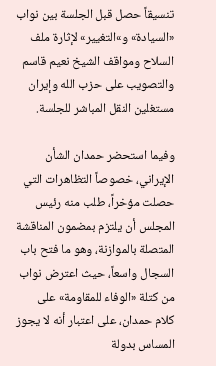تنسيقاً حصل قبل الجلسة بين نواب «السيادة» و»التغيير» لإثارة ملف السلاح ومواقف الشيخ نعيم قاسم والتصويب على حزب الله وإيران مستغلين النقل المباشر للجلسة.

وفيما استحضر حمدان الشأن الإيراني، خصوصاً التظاهرات التي حصلت مؤخراً، طلب منه رئيس المجلس أن يلتزم بمضمون المناقشة المتصلة بالموازنة، وهو ما فتح باب السجال واسعاً، حيث اعترض نواب من كتلة «الوفاء للمقاومة» على كلام حمدان، على اعتبار أنه لا يجوز المساس بدولة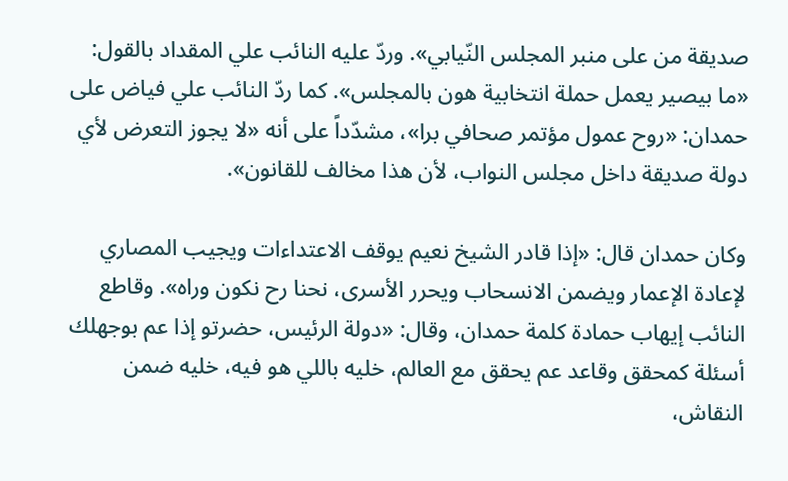صديقة من على منبر المجلس النّيابي». وردّ عليه النائب علي المقداد بالقول: «ما بيصير يعمل حملة انتخابية هون بالمجلس». كما ردّ النائب علي فياض على حمدان: «روح عمول مؤتمر صحافي برا»، مشدّداً على أنه «لا يجوز التعرض لأي دولة صديقة داخل مجلس النواب، لأن هذا مخالف للقانون».

وكان حمدان قال: «إذا قادر الشيخ نعيم يوقف الاعتداءات ويجيب المصاري لإعادة الإعمار ويضمن الانسحاب ويحرر الأسرى، نحنا رح نكون وراه». وقاطع النائب إيهاب حمادة كلمة حمدان، وقال: «دولة الرئيس، حضرتو إذا عم بوجهلك أسئلة كمحقق وقاعد عم يحقق مع العالم، خليه باللي هو فيه، خليه ضمن النقاش،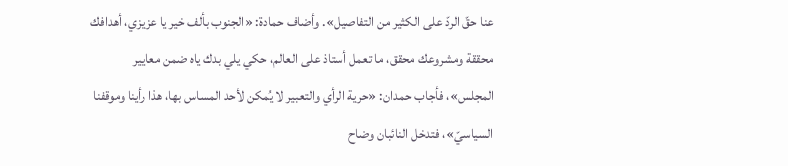عنا حقّ الردّ على الكثير من التفاصيل». وأضاف حمادة: «الجنوب بألف خير يا عزيزي، أهدافك محققة ومشروعك محقق، ما تعمل أستاذ على العالم، حكي يلي بدك ياه ضمن معايير المجلس»، فأجاب حمدان: «حرية الرأي والتعبير لا يُمكن لأحد المساس بها، هذا رأينا وموقفنا السياسيّ»، فتدخل النائبان وضاح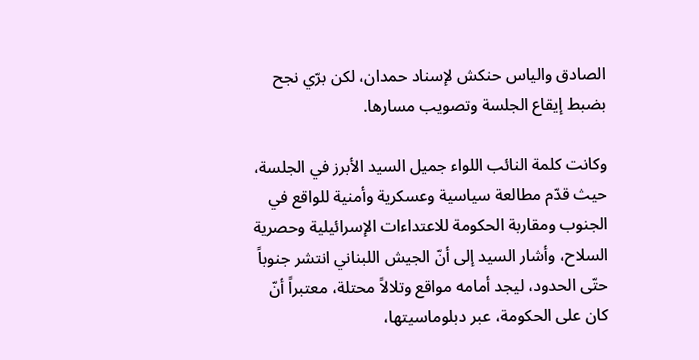الصادق والياس حنكش لإسناد حمدان، لكن برّي نجح بضبط إيقاع الجلسة وتصويب مسارها.

وكانت كلمة النائب اللواء جميل السيد الأبرز في الجلسة، حيث قدّم مطالعة سياسية وعسكرية وأمنية للواقع في الجنوب ومقاربة الحكومة للاعتداءات الإسرائيلية وحصرية السلاح، وأشار السيد إلى أنّ الجيش اللبناني انتشر جنوباً حتّى الحدود، ليجد أمامه مواقع وتلالاً محتلة، معتبراً أنّ كان على الحكومة، عبر دبلوماسيتها،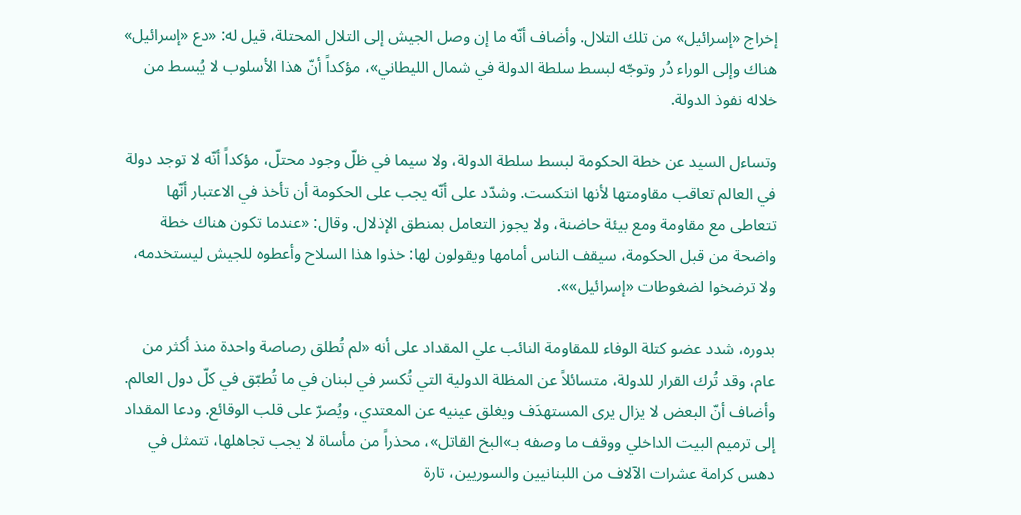إخراج «إسرائيل» من تلك التلال. وأضاف أنّه ما إن وصل الجيش إلى التلال المحتلة، قيل له: «دع «إسرائيل» هناك وإلى الوراء دُر وتوجّه لبسط سلطة الدولة في شمال الليطاني»، مؤكداً أنّ هذا الأسلوب لا يُبسط من خلاله نفوذ الدولة.

وتساءل السيد عن خطة الحكومة لبسط سلطة الدولة، ولا سيما في ظلّ وجود محتلّ، مؤكداً أنّه لا توجد دولة في العالم تعاقب مقاومتها لأنها انتكست. وشدّد على أنّه يجب على الحكومة أن تأخذ في الاعتبار أنّها تتعاطى مع مقاومة ومع بيئة حاضنة، ولا يجوز التعامل بمنطق الإذلال. وقال: «عندما تكون هناك خطة واضحة من قبل الحكومة، سيقف الناس أمامها ويقولون لها: خذوا هذا السلاح وأعطوه للجيش ليستخدمه، ولا ترضخوا لضغوطات «إسرائيل»».

بدوره، شدد عضو كتلة الوفاء للمقاومة النائب علي المقداد على أنه «لم تُطلق رصاصة واحدة منذ أكثر من عام، وقد تُرك القرار للدولة، متسائلاً عن المظلة الدولية التي تُكسر في لبنان في ما تُطبّق في كلّ دول العالم. وأضاف أنّ البعض لا يزال يرى المستهدَف ويغلق عينيه عن المعتدي، ويُصرّ على قلب الوقائع. ودعا المقداد إلى ترميم البيت الداخلي ووقف ما وصفه بـ»البخ القاتل»، محذراً من مأساة لا يجب تجاهلها، تتمثل في دهس كرامة عشرات الآلاف من اللبنانيين والسوريين، تارة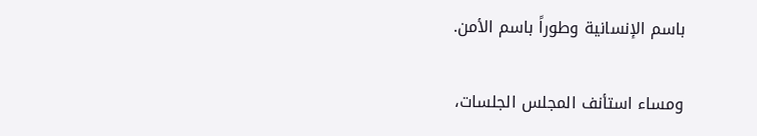باسم الإنسانية وطوراً باسم الأمن.

ومساء استأنف المجلس الجلسات،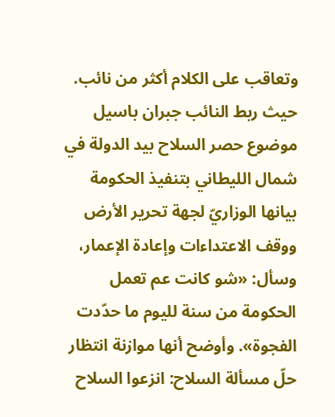وتعاقب على الكلام أكثر من نائب. حيث ربط النائب جبران باسيل موضوع حصر السلاح بيد الدولة في شمال الليطاني بتنفيذ الحكومة بيانها الوزاريّ لجهة تحرير الأرض ووقف الاعتداءات وإعادة الإعمار، وسأل: «شو كانت عم تعمل الحكومة من سنة لليوم ما حدّدت الفجوة». وأوضح أنها موازنة انتظار حلّ مسألة السلاح: انزعوا السلاح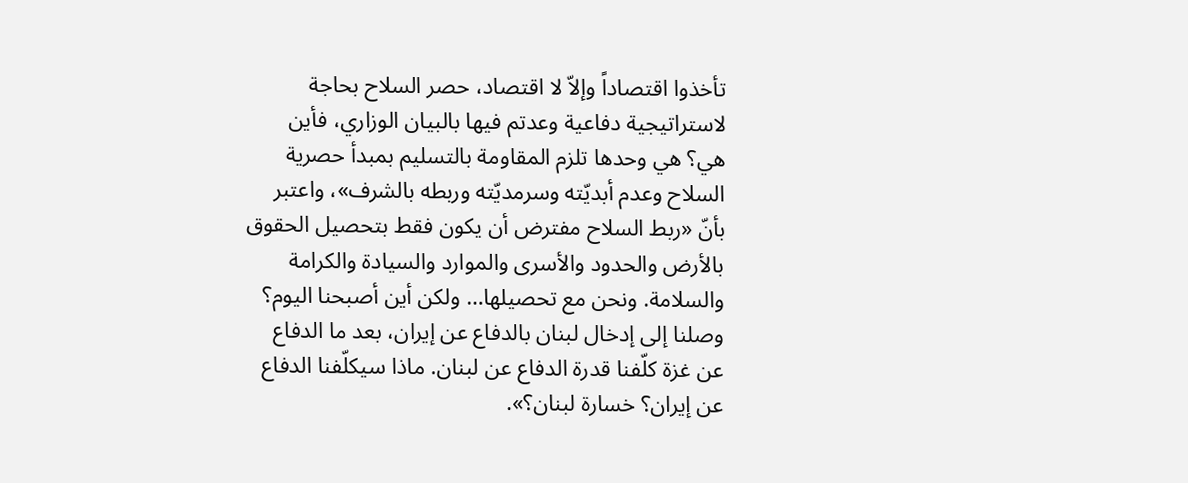تأخذوا اقتصاداً وإلاّ لا اقتصاد، حصر السلاح بحاجة لاستراتيجية دفاعية وعدتم فيها بالبيان الوزاري، فأين هي؟ هي وحدها تلزم المقاومة بالتسليم بمبدأ حصرية السلاح وعدم أبديّته وسرمديّته وربطه بالشرف»، واعتبر بأنّ «ربط السلاح مفترض أن يكون فقط بتحصيل الحقوق بالأرض والحدود والأسرى والموارد والسيادة والكرامة والسلامة. ونحن مع تحصيلها… ولكن أين أصبحنا اليوم؟ وصلنا إلى إدخال لبنان بالدفاع عن إيران، بعد ما الدفاع عن غزة كلّفنا قدرة الدفاع عن لبنان. ماذا سيكلّفنا الدفاع عن إيران؟ خسارة لبنان؟».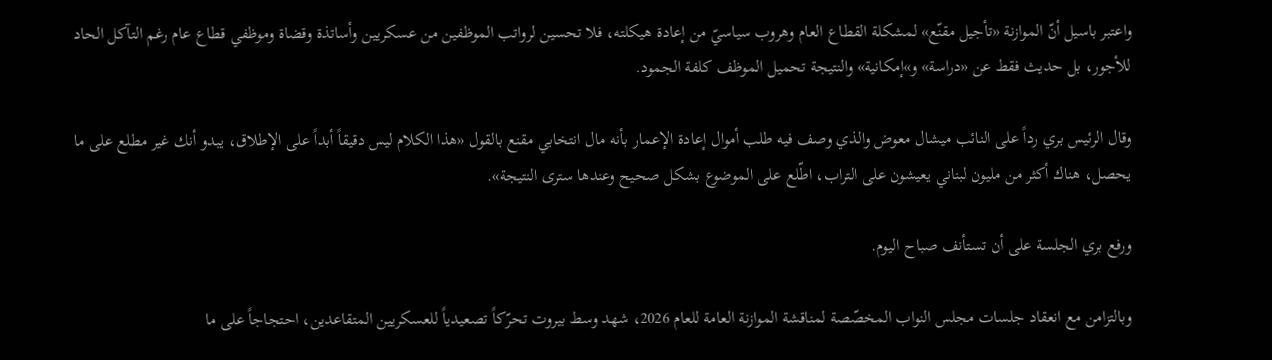واعتبر باسيل أنّ الموازنة «تأجيل مقنّع» لمشكلة القطاع العام وهروب سياسيّ من إعادة هيكلته، فلا تحسين لرواتب الموظفين من عسكريين وأساتذة وقضاة وموظفي قطاع عام رغم التآكل الحاد للأجور، بل حديث فقط عن «دراسة» و»إمكانية» والنتيجة تحميل الموظف كلفة الجمود.

وقال الرئيس بري رداً على النائب ميشال معوض والذي وصف فيه طلب أموال إعادة الإعمار بأنه مال انتخابي مقنع بالقول «هذا الكلام ليس دقيقاً أبداً على الإطلاق، يبدو أنك غير مطلع على ما يحصل، هناك أكثر من مليون لبناني يعيشون على التراب، اطّلع على الموضوع بشكل صحيح وعندها سترى النتيجة».

ورفع بري الجلسة على أن تستأنف صباح اليوم.

وبالتزامن مع انعقاد جلسات مجلس النواب المخصّصة لمناقشة الموازنة العامة للعام 2026، شهد وسط بيروت تحرّكاً تصعيدياً للعسكريين المتقاعدين، احتجاجاً على ما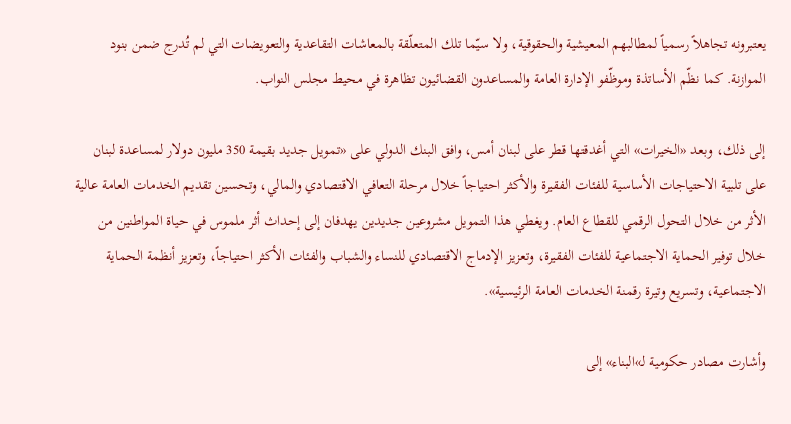يعتبرونه تجاهلاً رسمياً لمطالبهم المعيشية والحقوقية، ولا سيّما تلك المتعلّقة بالمعاشات التقاعدية والتعويضات التي لم تُدرج ضمن بنود الموازنة. كما نظّم الأساتذة وموظّفو الإدارة العامة والمساعدون القضائيون تظاهرة في محيط مجلس النواب.

إلى ذلك، وبعد «الخيرات» التي أغدقتها قطر على لبنان أمس، وافق البنك الدولي على «تمويل جديد بقيمة 350 مليون دولار لمساعدة لبنان على تلبية الاحتياجات الأساسية للفئات الفقيرة والأكثر احتياجاً خلال مرحلة التعافي الاقتصادي والمالي، وتحسين تقديم الخدمات العامة عالية الأثر من خلال التحول الرقمي للقطاع العام. ويغطي هذا التمويل مشروعين جديدين يهدفان إلى إحداث أثر ملموس في حياة المواطنين من خلال توفير الحماية الاجتماعية للفئات الفقيرة، وتعزيز الإدماج الاقتصادي للنساء والشباب والفئات الأكثر احتياجاً، وتعزيز أنظمة الحماية الاجتماعية، وتسريع وتيرة رقمنة الخدمات العامة الرئيسية».

وأشارت مصادر حكومية لـ»البناء» إلى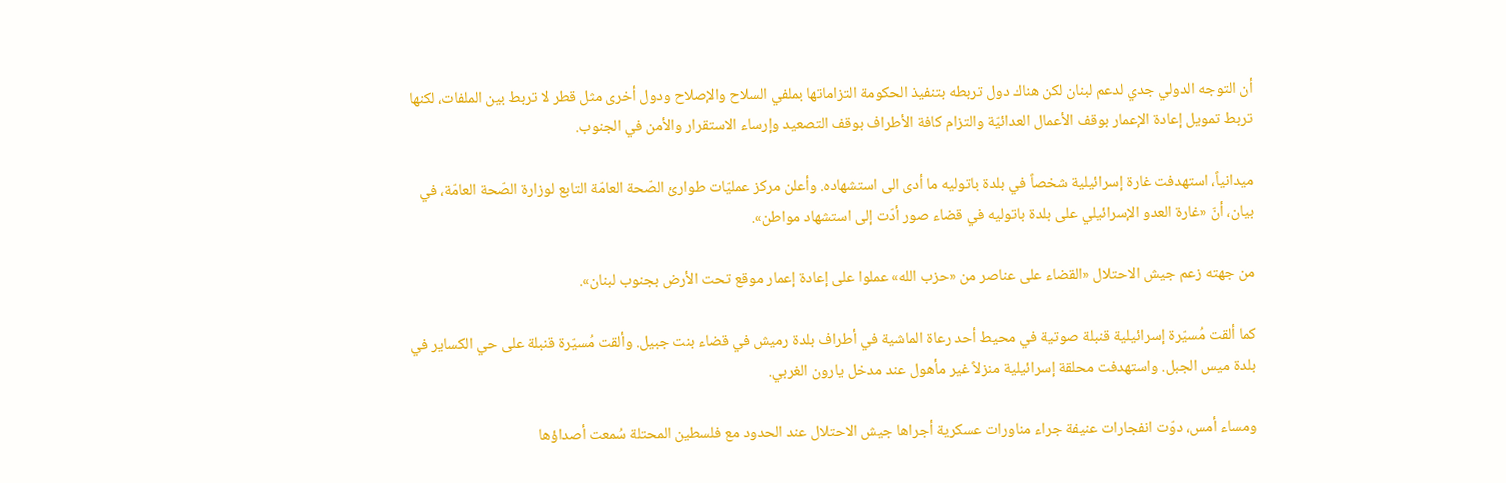أن التوجه الدولي جدي لدعم لبنان لكن هناك دول تربطه بتنفيذ الحكومة التزاماتها بملفي السلاح والإصلاح ودول أخرى مثل قطر لا تربط بين الملفات، لكنها تربط تمويل إعادة الإعمار بوقف الأعمال العدائيّة والتزام كافة الأطراف بوقف التصعيد وإرساء الاستقرار والأمن في الجنوب.

ميدانياً، استهدفت غارة إسرائيلية شخصاً في بلدة باتوليه ما أدى الى استشهاده. وأعلن مركز عمليّات طوارئ الصّحة العامّة التابع لوزارة الصّحة العامّة، في بيان، أنّ «غارة العدو الإسرائيلي على بلدة باتوليه في قضاء صور أدّت إلى استشهاد مواطن».

من جهته زعم جيش الاحتلال «القضاء على عناصر من «حزب الله» عملوا على إعادة إعمار موقع تحت الأرض بجنوب لبنان».

كما ألقت مُسيّرة إسرائيلية قنبلة صوتية في محيط أحد رعاة الماشية في أطراف بلدة رميش في قضاء بنت جبيل. وألقت مُسيّرة قنبلة على حي الكساير في بلدة ميس الجبل. واستهدفت محلقة إسرائيلية منزلاً غير مأهول عند مدخل يارون الغربي.

ومساء أمس، دوّت انفجارات عنيفة جراء مناورات عسكرية أجراها جيش الاحتلال عند الحدود مع فلسطين المحتلة سُمعت أصداؤها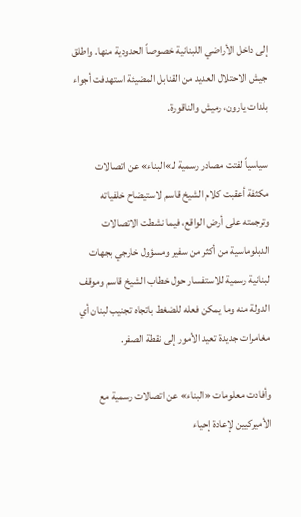إلى داخل الأراضي اللبنانية خصوصاً الحدودية منها. واطلق جيش الاحتلال العديد من القنابل المضيئة استهدفت أجواء بلدات يارون، رميش والناقورة.

سياسياً لفتت مصادر رسمية لـ»البناء» عن اتصالات مكثفة أعقبت كلام الشيخ قاسم لاستيضاح خلفياته وترجمته على أرض الواقع، فيما نشطت الاتصالات الدبلوماسية من أكثر من سفير ومسؤول خارجي بجهات لبنانية رسمية للاستفسار حول خطاب الشيخ قاسم وموقف الدولة منه وما يمكن فعله للضغط باتجاه تجنيب لبنان أي مغامرات جديدة تعيد الأمور إلى نقطة الصفر.

وأفادت معلومات «البناء» عن اتصالات رسمية مع الأميركيين لإعادة إحياء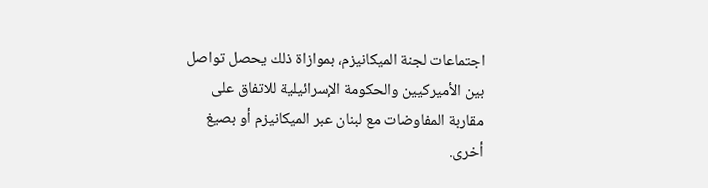اجتماعات لجنة الميكانيزم، بموازاة ذلك يحصل تواصل بين الأميركيين والحكومة الإسرائيلية للاتفاق على مقاربة المفاوضات مع لبنان عبر الميكانيزم أو بصيغ أخرى.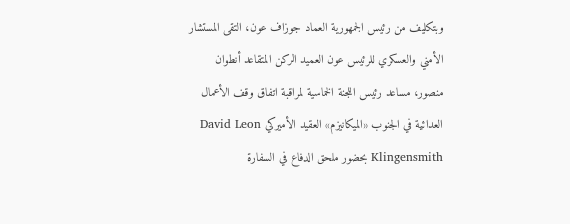وبتكليف من رئيس الجمهورية العماد جوزاف عون، التقى المستشار الأمني والعسكري للرئيس عون العميد الركن المتقاعد أنطوان منصور، مساعد رئيس اللجنة الخماسية لمراقبة اتفاق وقف الأعمال العدائية في الجنوب «الميكانيزم» العقيد الأميركي David Leon Klingensmith بحضور ملحق الدفاع في السفارة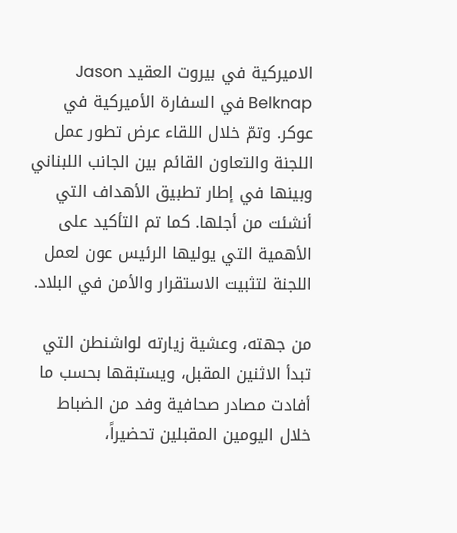الاميركية في بيروت العقيد Jason Belknap في السفارة الأميركية في عوكر. وتمّ خلال اللقاء عرض تطور عمل اللجنة والتعاون القائم بين الجانب اللبناني وبينها في إطار تطبيق الأهداف التي أنشئت من أجلها. كما تم التأكيد على الأهمية التي يوليها الرئيس عون لعمل اللجنة لتثبيت الاستقرار والأمن في البلاد.

من جهته، وعشية زيارته لواشنطن التي تبدأ الاثنين المقبل، ويستبقها بحسب ما أفادت مصادر صحافية وفد من الضباط خلال اليومين المقبلين تحضيراً،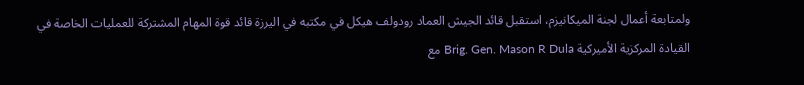ولمتابعة أعمال لجنة الميكانيزم، استقبل قائد الجيش العماد رودولف هيكل في مكتبه في اليرزة قائد قوة المهام المشتركة للعمليات الخاصة في القيادة المركزية الأميركية Brig. Gen. Mason R Dula مع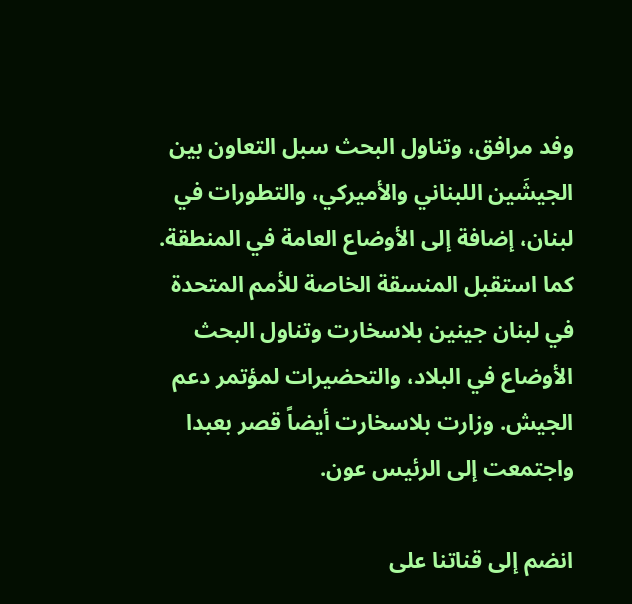وفد مرافق، وتناول البحث سبل التعاون بين الجيشَين اللبناني والأميركي، والتطورات في لبنان، إضافة إلى الأوضاع العامة في المنطقة. كما استقبل المنسقة الخاصة للأمم المتحدة في لبنان جينين بلاسخارت وتناول البحث الأوضاع في البلاد، والتحضيرات لمؤتمر دعم الجيش. وزارت بلاسخارت أيضاً قصر بعبدا واجتمعت إلى الرئيس عون.

انضم إلى قناتنا على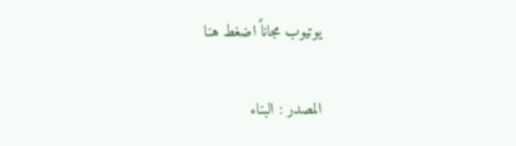يوتيوب مجاناً اضغط هنا


المصدر : البناء